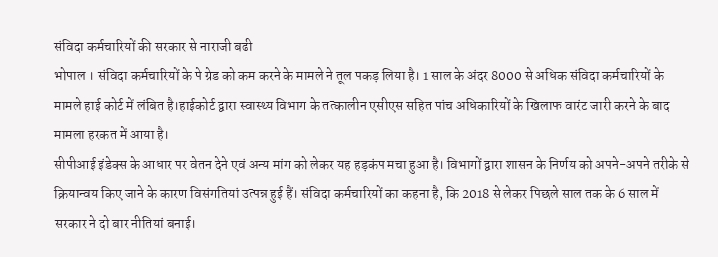संविदा कर्मचारियों की सरकार से नाराजी बढी
भोपाल । संविदा कर्मचारियों के पे ग्रेड को कम करने के मामले ने तूल पकड़ लिया है। 1 साल के अंदर 8000 से अधिक संविदा कर्मचारियों के मामले हाई कोर्ट में लंबित है।हाईकोर्ट द्वारा स्वास्थ्य विभाग के तत्कालीन एसीएस सहित पांच अधिकारियों के खिलाफ वारंट जारी करने के बाद मामला हरकत में आया है।
सीपीआई इंडेक्स के आधार पर वेतन देने एवं अन्य मांग को लेकर यह हड़कंप मचा हुआ है। विभागों द्वारा शासन के निर्णय को अपने-अपने तरीके से क्रियान्वय किए जाने के कारण विसंगतियां उत्पन्न हुई हैं। संविदा कर्मचारियों का कहना है, कि 2018 से लेकर पिछले साल तक के 6 साल में सरकार ने दो बार नीतियां बनाई।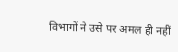विभागों ने उसे पर अमल ही नहीं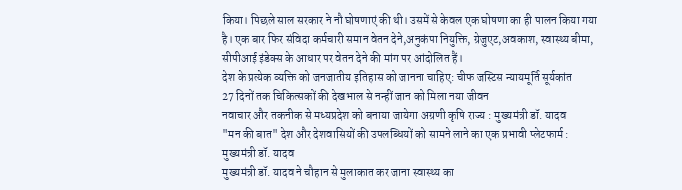किया। पिछले साल सरकार ने नौ घोषणाएं की थी। उसमें से केवल एक घोषणा का ही पालन किया गया है। एक बार फिर संविदा कर्मचारी समान वेतन देने,अनुकंपा नियुक्ति, ग्रेजुएट,अवकाश, स्वास्थ्य बीमा, सीपीआई इंडेक्स के आधार पर वेतन देने की मांग पर आंदोलित हैं।
देश के प्रत्येक व्यक्ति को जनजातीय इतिहास को जानना चाहिए: चीफ जस्टिस न्यायमूर्ति सूर्यकांत
27 दिनों तक चिकित्सकों की देखभाल से नन्हीं जान को मिला नया जीवन
नवाचार और तकनीक से मध्यप्रदेश को बनाया जायेगा अग्रणी कृषि राज्य : मुख्यमंत्री डॉ. यादव
"मन की बात" देश और देशवासियों की उपलब्धियों को सामने लाने का एक प्रभावी प्लेटफार्म : मुख्यमंत्री डॉ. यादव
मुख्यमंत्री डॉ. यादव ने चौहान से मुलाकात कर जाना स्वास्थ्य का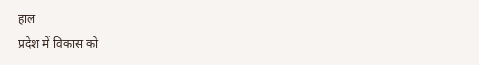हाल
प्रदेश में विकास को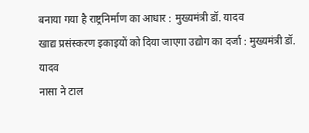बनाया गया है राष्ट्रनिर्माण का आधार : मुख्यमंत्री डॉ. यादव
खाद्य प्रसंस्करण इकाइयों को दिया जाएगा उद्योग का दर्जा : मुख्यमंत्री डॉ. यादव
नासा ने टाल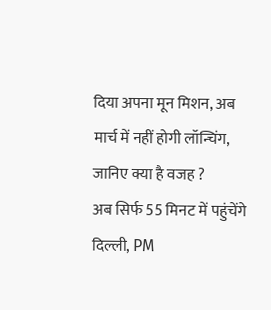दिया अपना मून मिशन, अब मार्च में नहीं होगी लॉन्चिंग, जानिए क्या है वजह ?
अब सिर्फ 55 मिनट में पहुंचेंगे दिल्ली, PM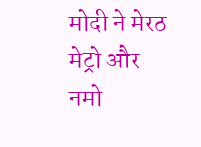मोदी ने मेरठ मेट्रो और नमो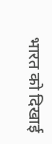भारत को दिखाई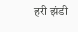हरी झंडी